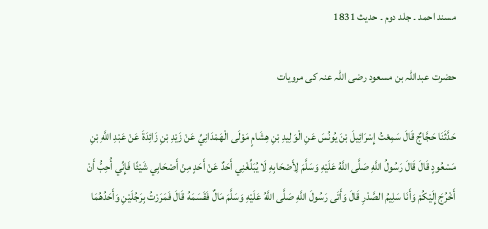مسند احمد ۔ جلد دوم ۔ حدیث 1831

حضرت عبداللہ بن مسعود رضی اللہ عنہ کی مرویات

حَدَّثَنَا حَجَّاجٌ قَالَ سَمِعْتُ إِسْرَائِيلَ بْنَ يُونُسَ عَنِ الْوَلِيدِ بْنِ هِشَامٍ مَوْلَى الْهَمْدَانِيِّ عَنْ زَيْدِ بْنِ زَائِدَةَ عَنْ عَبْدِ اللَّهِ بْنِ مَسْعُودٍ قَالَ قَالَ رَسُولُ اللَّهِ صَلَّى اللَّهُ عَلَيْهِ وَسَلَّمَ لِأَصْحَابِهِ لَا يُبَلِّغْنِي أَحَدٌ عَنْ أَحَدٍ مِنْ أَصْحَابِي شَيْئًا فَإِنِّي أُحِبُّ أَنْ أَخْرُجَ إِلَيْكُمْ وَأَنَا سَلِيمُ الصَّدْرِ قَالَ وَأَتَى رَسُولَ اللَّهِ صَلَّى اللَّهُ عَلَيْهِ وَسَلَّمَ مَالٌ فَقَسَمَهُ قَالَ فَمَرَرْتُ بِرَجُلَيْنِ وَأَحَدُهُمَا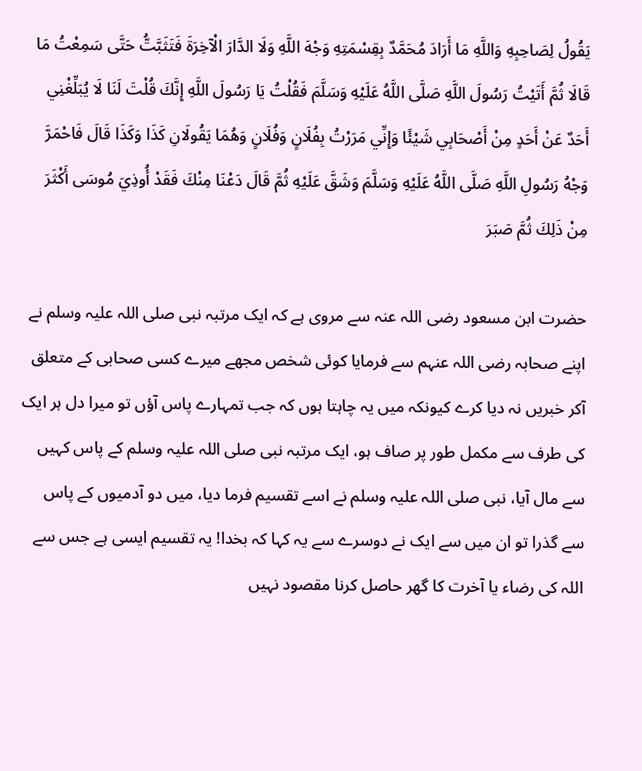يَقُولُ لِصَاحِبِهِ وَاللَّهِ مَا أَرَادَ مُحَمَّدٌ بِقِسْمَتِهِ وَجْهَ اللَّهِ وَلَا الدَّارَ الْآخِرَةَ فَتَثَبَّتُّ حَتَّى سَمِعْتُ مَا قَالَا ثُمَّ أَتَيْتُ رَسُولَ اللَّهِ صَلَّى اللَّهُ عَلَيْهِ وَسَلَّمَ فَقُلْتُ يَا رَسُولَ اللَّهِ إِنَّكَ قُلْتَ لَنَا لَا يُبَلِّغْنِي أَحَدٌ عَنْ أَحَدٍ مِنْ أَصْحَابِي شَيْئًا وَإِنِّي مَرَرْتُ بِفُلَانٍ وَفُلَانٍ وَهُمَا يَقُولَانِ كَذَا وَكَذَا قَالَ فَاحْمَرَّ وَجْهُ رَسُولِ اللَّهِ صَلَّى اللَّهُ عَلَيْهِ وَسَلَّمَ وَشَقَّ عَلَيْهِ ثُمَّ قَالَ دَعْنَا مِنْكَ فَقَدْ أُوذِيَ مُوسَى أَكْثَرَ مِنْ ذَلِكَ ثُمَّ صَبَرَ

حضرت ابن مسعود رضی اللہ عنہ سے مروی ہے کہ ایک مرتبہ نبی صلی اللہ علیہ وسلم نے اپنے صحابہ رضی اللہ عنہم سے فرمایا کوئی شخص مجھے میرے کسی صحابی کے متعلق آکر خبریں نہ دیا کرے کیونکہ میں یہ چاہتا ہوں کہ جب تمہارے پاس آؤں تو میرا دل ہر ایک کی طرف سے مکمل طور پر صاف ہو، ایک مرتبہ نبی صلی اللہ علیہ وسلم کے پاس کہیں سے مال آیا، نبی صلی اللہ علیہ وسلم نے اسے تقسیم فرما دیا، میں دو آدمیوں کے پاس سے گذرا تو ان میں سے ایک نے دوسرے سے یہ کہا کہ بخدا! یہ تقسیم ایسی ہے جس سے اللہ کی رضاء یا آخرت کا گھر حاصل کرنا مقصود نہیں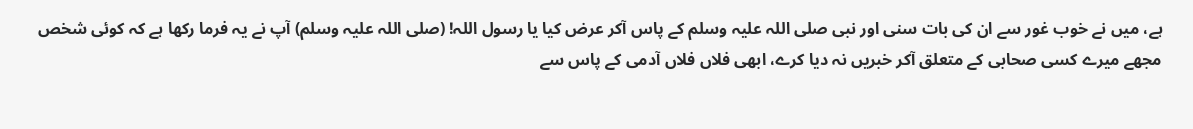ہے، میں نے خوب غور سے ان کی بات سنی اور نبی صلی اللہ علیہ وسلم کے پاس آکر عرض کیا یا رسول اللہ! (صلی اللہ علیہ وسلم) آپ نے یہ فرما رکھا ہے کہ کوئی شخص مجھے میرے کسی صحابی کے متعلق آکر خبریں نہ دیا کرے، ابھی فلاں فلاں آدمی کے پاس سے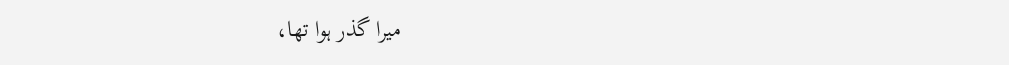میرا گذر ہوا تھا،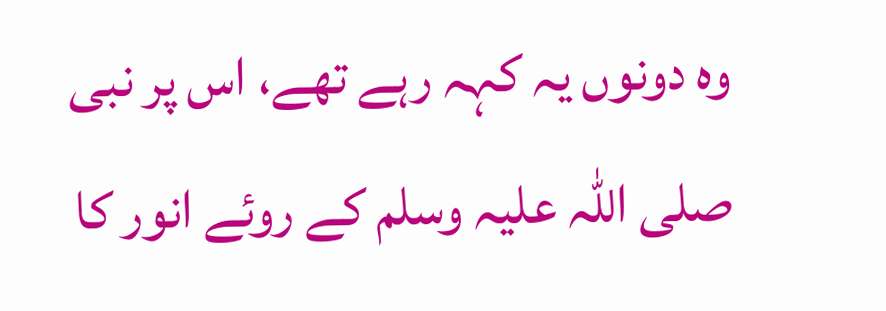وہ دونوں یہ کہہ رہے تھے، اس پر نبی صلی اللہ علیہ وسلم کے روئے انور کا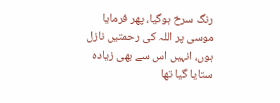رنگ سرخ ہوگیا، پھر فرمایا موسی پر اللہ کی رحمتیں نازل ہوں، انہیں اس سے بھی زیادہ ستایا گیا تھا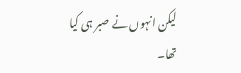لیکن انہوں نے صبر ہی کیا تھا۔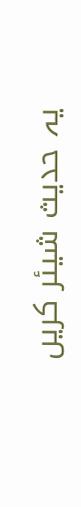یہ حدیث شیئر کریں